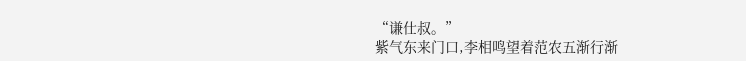“谦仕叔。”
紫气东来门口,李相鸣望着范农五渐行渐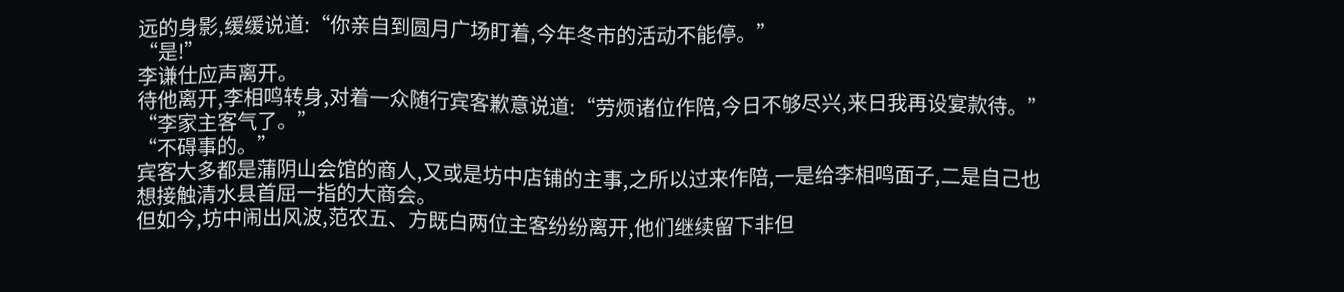远的身影,缓缓说道:“你亲自到圆月广场盯着,今年冬市的活动不能停。”
“是!”
李谦仕应声离开。
待他离开,李相鸣转身,对着一众随行宾客歉意说道:“劳烦诸位作陪,今日不够尽兴,来日我再设宴款待。”
“李家主客气了。”
“不碍事的。”
宾客大多都是蒲阴山会馆的商人,又或是坊中店铺的主事,之所以过来作陪,一是给李相鸣面子,二是自己也想接触清水县首屈一指的大商会。
但如今,坊中闹出风波,范农五、方既白两位主客纷纷离开,他们继续留下非但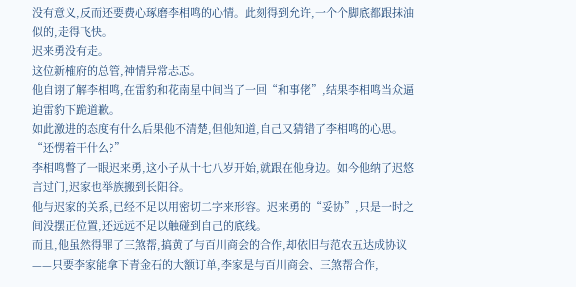没有意义,反而还要费心琢磨李相鸣的心情。此刻得到允许,一个个脚底都跟抹油似的,走得飞快。
迟来勇没有走。
这位新榷府的总管,神情异常忐忑。
他自诩了解李相鸣,在雷豹和花南星中间当了一回“和事佬”,结果李相鸣当众逼迫雷豹下跪道歉。
如此激进的态度有什么后果他不清楚,但他知道,自己又猜错了李相鸣的心思。
“还愣着干什么?”
李相鸣瞥了一眼迟来勇,这小子从十七八岁开始,就跟在他身边。如今他纳了迟悠言过门,迟家也举族搬到长阳谷。
他与迟家的关系,已经不足以用密切二字来形容。迟来勇的“妥协”,只是一时之间没摆正位置,还远远不足以触碰到自己的底线。
而且,他虽然得罪了三煞帮,搞黄了与百川商会的合作,却依旧与范农五达成协议——只要李家能拿下青金石的大额订单,李家是与百川商会、三煞帮合作,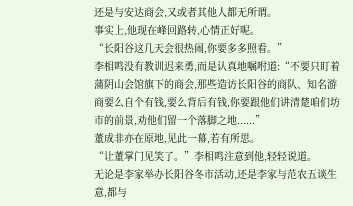还是与安达商会,又或者其他人都无所谓。
事实上,他现在峰回路转,心情正好呢。
“长阳谷这几天会很热闹,你要多多照看。”
李相鸣没有教训迟来勇,而是认真地嘱咐道:“不要只盯着蒲阴山会馆旗下的商会,那些造访长阳谷的商队、知名游商要么自个有钱,要么背后有钱,你要跟他们讲清楚咱们坊市的前景,劝他们留一个落脚之地......”
董成非亦在原地,见此一幕,若有所思。
“让董掌门见笑了。”李相鸣注意到他,轻轻说道。
无论是李家举办长阳谷冬市活动,还是李家与范农五谈生意,都与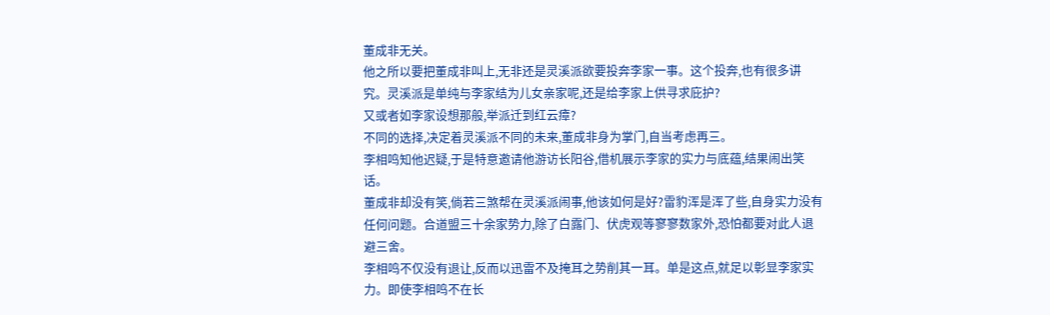董成非无关。
他之所以要把董成非叫上,无非还是灵溪派欲要投奔李家一事。这个投奔,也有很多讲究。灵溪派是单纯与李家结为儿女亲家呢,还是给李家上供寻求庇护?
又或者如李家设想那般,举派迁到红云瘴?
不同的选择,决定着灵溪派不同的未来,董成非身为掌门,自当考虑再三。
李相鸣知他迟疑,于是特意邀请他游访长阳谷,借机展示李家的实力与底蕴,结果闹出笑话。
董成非却没有笑,倘若三煞帮在灵溪派闹事,他该如何是好?雷豹浑是浑了些,自身实力没有任何问题。合道盟三十余家势力,除了白露门、伏虎观等寥寥数家外,恐怕都要对此人退避三舍。
李相鸣不仅没有退让,反而以迅雷不及掩耳之势削其一耳。单是这点,就足以彰显李家实力。即使李相鸣不在长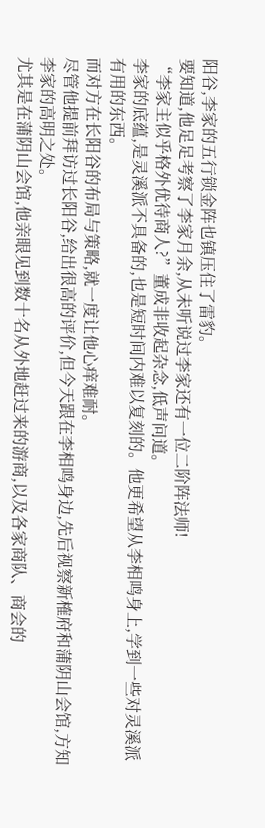阳谷,李家的五行锁金阵也镇压住了雷豹。
要知道,他足足考察了李家月余,从未听说过李家还有一位二阶阵法师!
“李家主似乎格外优待商人?”董成非收起杂念,低声问道。
李家的底蕴,是灵溪派不具备的,也是短时间内难以复刻的。他更希望从李相鸣身上,学到一些对灵溪派有用的东西。
而对方在长阳谷的布局与策略,就一度让他心痒难耐。
尽管他提前拜访过长阳谷,给出很高的评价,但今天跟在李相鸣身边,先后视察新榷府和蒲阴山会馆,方知李家的高明之处。
尤其是在蒲阴山会馆,他亲眼见到数十名从外地赶过来的游商,以及各家商队、商会的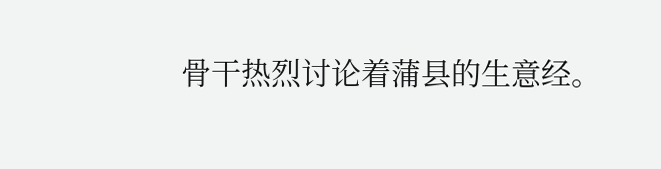骨干热烈讨论着蒲县的生意经。